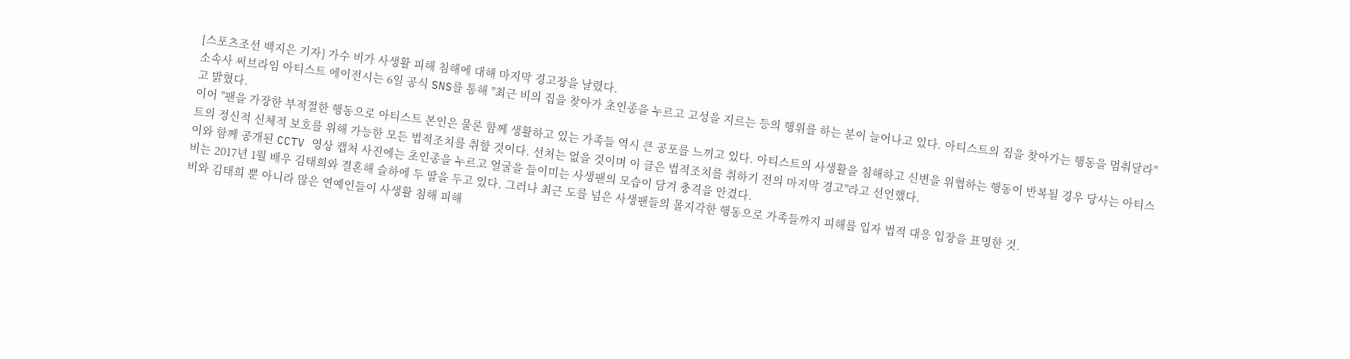[스포츠조선 백지은 기자] 가수 비가 사생활 피해 침해에 대해 마지막 경고장을 날렸다.
소속사 써브라임 아티스트 에이전시는 6일 공식 SNS를 통해 "최근 비의 집을 찾아가 초인종을 누르고 고성을 지르는 등의 행위를 하는 분이 늘어나고 있다. 아티스트의 집을 찾아가는 행동을 멈춰달라"고 밝혔다.
이어 "팬을 가장한 부적절한 행동으로 아티스트 본인은 물론 함께 생활하고 있는 가족들 역시 큰 공포를 느끼고 있다. 아티스트의 사생활을 침해하고 신변을 위협하는 행동이 반복될 경우 당사는 아티스트의 정신적 신체적 보호를 위해 가능한 모든 법적조치를 취할 것이다. 선처는 없을 것이며 이 글은 법적조치를 취하기 전의 마지막 경고"라고 선언했다.
이와 함께 공개된 CCTV 영상 캡처 사진에는 초인종을 누르고 얼굴을 들이미는 사생팬의 모습이 담겨 충격을 안겼다.
비는 2017년 1월 배우 김태희와 결혼해 슬하에 두 딸을 두고 있다. 그러나 최근 도를 넘은 사생팬들의 몰지각한 행동으로 가족들까지 피해를 입자 법적 대응 입장을 표명한 것.
비와 김태희 뿐 아니라 많은 연예인들이 사생활 침해 피해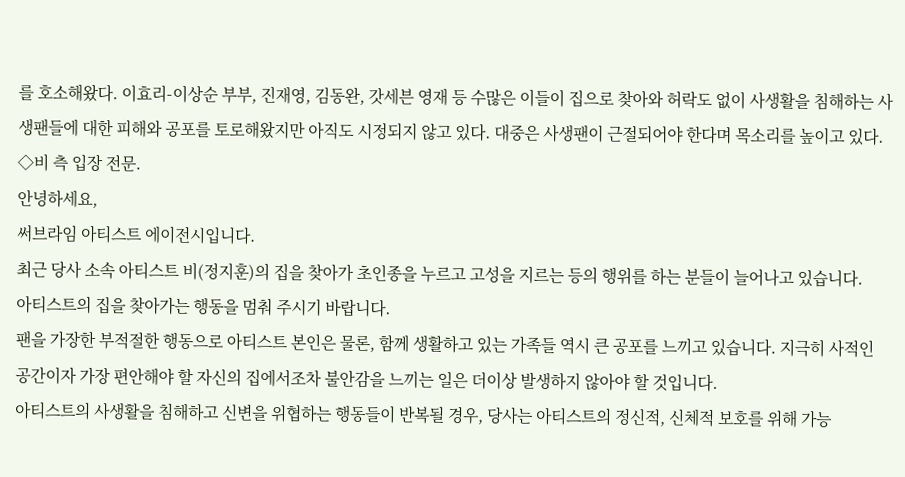를 호소해왔다. 이효리-이상순 부부, 진재영, 김동완, 갓세븐 영재 등 수많은 이들이 집으로 찾아와 허락도 없이 사생활을 침해하는 사생팬들에 대한 피해와 공포를 토로해왔지만 아직도 시정되지 않고 있다. 대중은 사생팬이 근절되어야 한다며 목소리를 높이고 있다.
◇비 측 입장 전문.
안녕하세요,
써브라임 아티스트 에이전시입니다.
최근 당사 소속 아티스트 비(정지훈)의 집을 찾아가 초인종을 누르고 고성을 지르는 등의 행위를 하는 분들이 늘어나고 있습니다.
아티스트의 집을 찾아가는 행동을 멈춰 주시기 바랍니다.
팬을 가장한 부적절한 행동으로 아티스트 본인은 물론, 함께 생활하고 있는 가족들 역시 큰 공포를 느끼고 있습니다. 지극히 사적인 공간이자 가장 편안해야 할 자신의 집에서조차 불안감을 느끼는 일은 더이상 발생하지 않아야 할 것입니다.
아티스트의 사생활을 침해하고 신변을 위협하는 행동들이 반복될 경우, 당사는 아티스트의 정신적, 신체적 보호를 위해 가능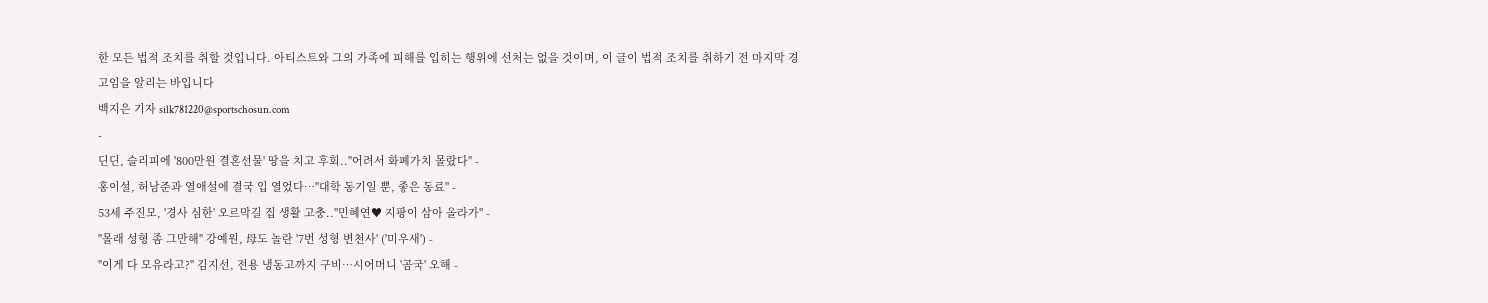한 모든 법적 조치를 취할 것입니다. 아티스트와 그의 가족에 피해를 입히는 행위에 선처는 없을 것이며, 이 글이 법적 조치를 취하기 전 마지막 경고임을 알리는 바입니다
백지은 기자 silk781220@sportschosun.com
-
딘딘, 슬리피에 '800만원 결혼선물' 땅을 치고 후회.."어려서 화폐가치 몰랐다" -
홍이설, 허남준과 열애설에 결국 입 열었다…"대학 동기일 뿐, 좋은 동료" -
53세 주진모, '경사 심한' 오르막길 집 생활 고충.."민혜연♥ 지팡이 삼아 올라가" -
"몰래 성형 좀 그만해" 강예원, 母도 놀란 '7번 성형 변천사' ('미우새') -
"이게 다 모유라고?" 김지선, 전용 냉동고까지 구비…시어머니 '곰국' 오해 -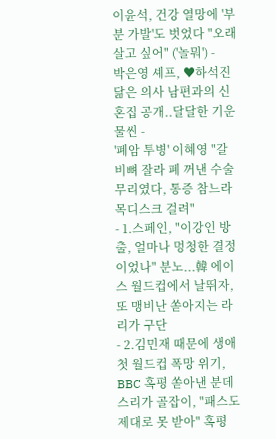이윤석, 건강 열망에 '부분 가발'도 벗었다 "오래 살고 싶어" ('놀뭐') -
박은영 셰프, ♥하석진 닮은 의사 남편과의 신혼집 공개..달달한 기운 물씬 -
'폐암 투병' 이혜영 "갈비뼈 잘라 폐 꺼낸 수술 무리였다, 통증 참느라 목디스크 걸려"
- 1.스페인, "이강인 방출, 얼마나 멍청한 결정이었나" 분노...韓 에이스 월드컵에서 날뛰자, 또 맹비난 쏟아지는 라리가 구단
- 2.김민재 때문에 생애 첫 월드컵 폭망 위기, BBC 혹평 쏟아낸 분데스리가 골잡이, "패스도 제대로 못 받아" 혹평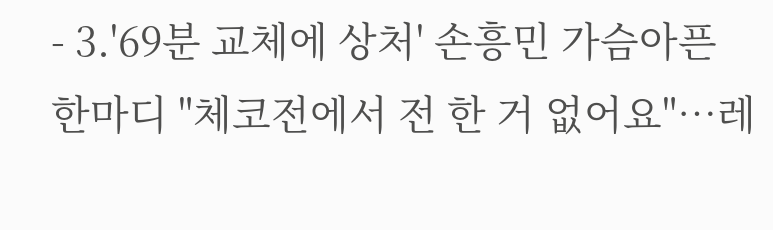- 3.'69분 교체에 상처' 손흥민 가슴아픈 한마디 "체코전에서 전 한 거 없어요"…레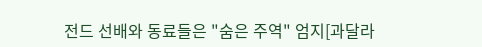전드 선배와 동료들은 "숨은 주역" 엄지[과달라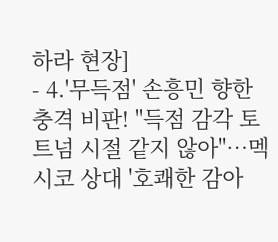하라 현장]
- 4.'무득점' 손흥민 향한 충격 비판! "득점 감각 토트넘 시절 같지 않아"…멕시코 상대 '호쾌한 감아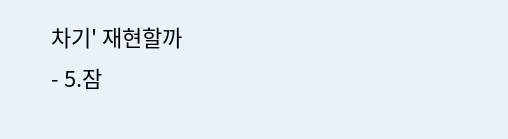차기' 재현할까
- 5.잠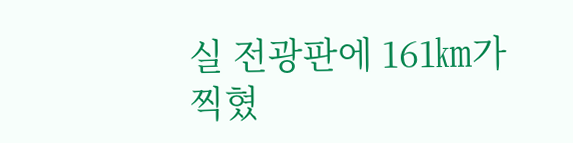실 전광판에 161㎞가 찍혔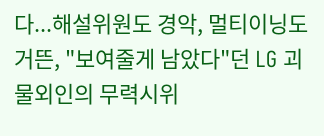다...해설위원도 경악, 멀티이닝도 거뜬, "보여줄게 남았다"던 LG 괴물외인의 무력시위